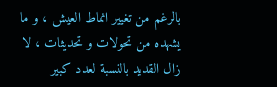بالرغم من تغيير انماط العيش ، و ما يشهده من تحولات و تحديثات ، لا زال القديد بالنسبة لعدد كبير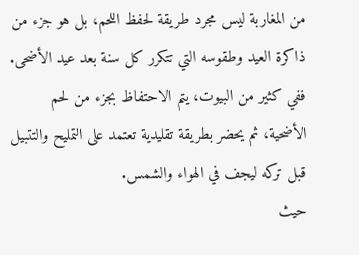من المغاربة ليس مجرد طريقة لحفظ اللحم، بل هو جزء من ذاكرة العيد وطقوسه التي تتكرر كل سنة بعد عيد الأضحى. ففي كثير من البيوت، يتم الاحتفاظ بجزء من لحم الأضحية، ثم يحضر بطريقة تقليدية تعتمد على التمليح والتتبيل قبل تركه ليجف في الهواء والشمس.
حيث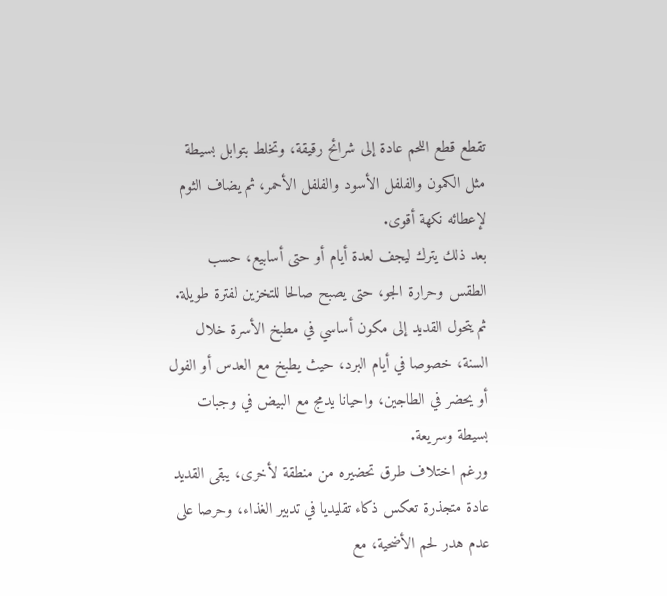تقطع قطع اللحم عادة إلى شرائح رقيقة، وتخلط بتوابل بسيطة مثل الكمون والفلفل الأسود والفلفل الأحمر، ثم يضاف الثوم لإعطائه نكهة أقوى.
بعد ذلك يترك ليجف لعدة أيام أو حتى أسابيع، حسب الطقس وحرارة الجو، حتى يصبح صالحا للتخزين لفترة طويلة.
ثم يتحول القديد إلى مكون أساسي في مطبخ الأسرة خلال السنة، خصوصا في أيام البرد، حيث يطبخ مع العدس أو الفول أو يحضر في الطاجين، واحيانا يدمج مع البيض في وجبات بسيطة وسريعة.
ورغم اختلاف طرق تحضيره من منطقة لأخرى، يبقى القديد عادة متجذرة تعكس ذكاء تقليديا في تدبير الغذاء، وحرصا على عدم هدر لحم الأضحية، مع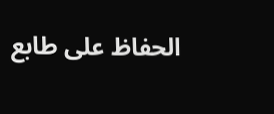الحفاظ على طابع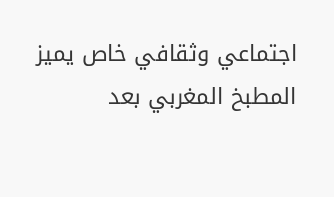اجتماعي وثقافي خاص يميز المطبخ المغربي بعد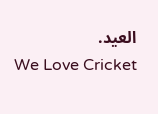العيد.
We Love Cricket